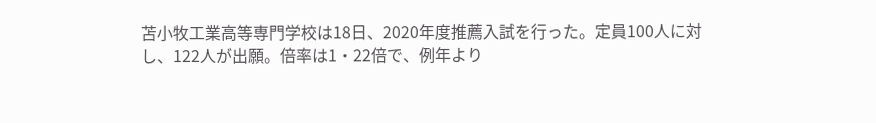苫小牧工業高等専門学校は18日、2020年度推薦入試を行った。定員100人に対し、122人が出願。倍率は1・22倍で、例年より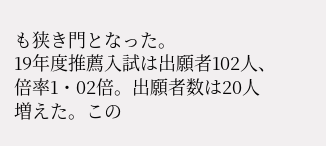も狭き門となった。
19年度推薦入試は出願者102人、倍率1・02倍。出願者数は20人増えた。この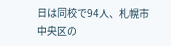日は同校で94人、札幌市中央区の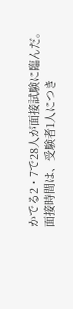かでる2・7で28人が面接試験に臨んだ。
面接時間は、受験者1人につき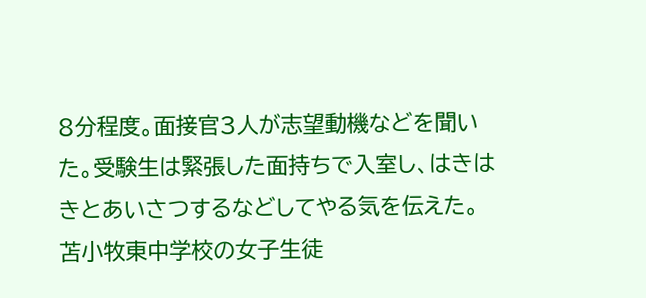8分程度。面接官3人が志望動機などを聞いた。受験生は緊張した面持ちで入室し、はきはきとあいさつするなどしてやる気を伝えた。
苫小牧東中学校の女子生徒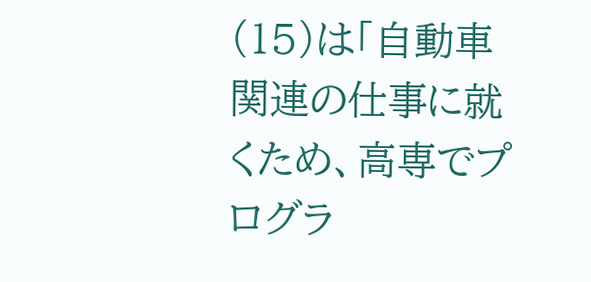(15)は「自動車関連の仕事に就くため、高専でプログラ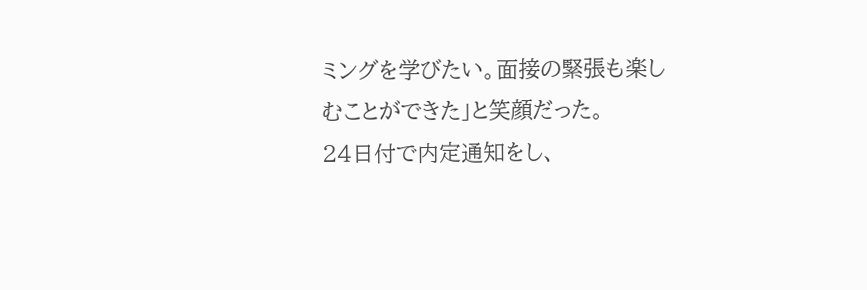ミングを学びたい。面接の緊張も楽しむことができた」と笑顔だった。
24日付で内定通知をし、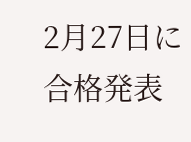2月27日に合格発表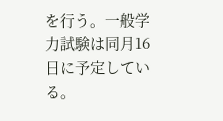を行う。一般学力試験は同月16日に予定している。